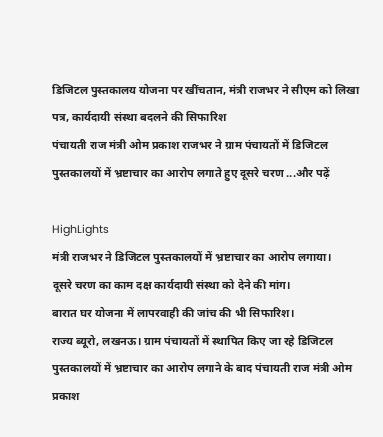डिजिटल पुस्तकालय योजना पर खींचतान, मंत्री राजभर ने सीएम को लिखा पत्र, कार्यदायी संस्था बदलने की सिफारिश
पंचायती राज मंत्री ओम प्रकाश राजभर ने ग्राम पंचायतों में डिजिटल पुस्तकालयों में भ्रष्टाचार का आरोप लगाते हुए दूसरे चरण ...और पढ़ें

HighLights
मंत्री राजभर ने डिजिटल पुस्तकालयों में भ्रष्टाचार का आरोप लगाया।
दूसरे चरण का काम दक्ष कार्यदायी संस्था को देने की मांग।
बारात घर योजना में लापरवाही की जांच की भी सिफारिश।
राज्य ब्यूरो, लखनऊ। ग्राम पंचायतों में स्थापित किए जा रहे डिजिटल पुस्तकालयों में भ्रष्टाचार का आरोप लगाने के बाद पंचायती राज मंत्री ओम प्रकाश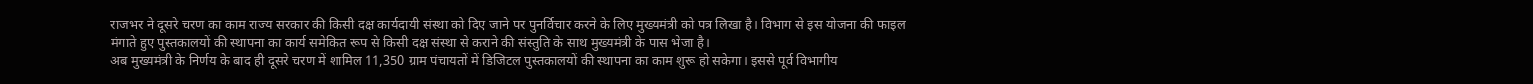राजभर ने दूसरे चरण का काम राज्य सरकार की किसी दक्ष कार्यदायी संस्था को दिए जाने पर पुनर्विचार करने के लिए मुख्यमंत्री को पत्र लिखा है। विभाग से इस योजना की फाइल मंगाते हुए पुस्तकालयों की स्थापना का कार्य समेकित रूप से किसी दक्ष संस्था से कराने की संस्तुति के साथ मुख्यमंत्री के पास भेजा है।
अब मुख्यमंत्री के निर्णय के बाद ही दूसरे चरण में शामिल 11,350 ग्राम पंचायतों में डिजिटल पुस्तकालयों की स्थापना का काम शुरू हो सकेगा। इससे पूर्व विभागीय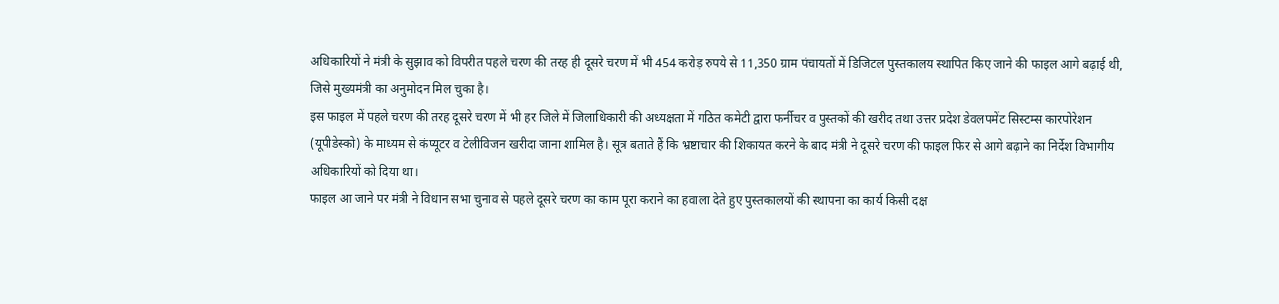अधिकारियों ने मंत्री के सुझाव को विपरीत पहले चरण की तरह ही दूसरे चरण में भी 454 करोड़ रुपये से 11,350 ग्राम पंचायतों में डिजिटल पुस्तकालय स्थापित किए जाने की फाइल आगे बढ़ाई थी, जिसे मुख्यमंत्री का अनुमोदन मिल चुका है।
इस फाइल में पहले चरण की तरह दूसरे चरण में भी हर जिले में जिलाधिकारी की अध्यक्षता में गठित कमेटी द्वारा फर्नीचर व पुस्तकों की खरीद तथा उत्तर प्रदेश डेवलपमेंट सिस्टम्स कारपोरेशन (यूपीडेस्को) के माध्यम से कंप्यूटर व टेलीविजन खरीदा जाना शामिल है। सूत्र बताते हैं कि भ्रष्टाचार की शिकायत करने के बाद मंत्री ने दूसरे चरण की फाइल फिर से आगे बढ़ाने का निर्देश विभागीय अधिकारियों को दिया था।
फाइल आ जाने पर मंत्री ने विधान सभा चुनाव से पहले दूसरे चरण का काम पूरा कराने का हवाला देते हुए पुस्तकालयों की स्थापना का कार्य किसी दक्ष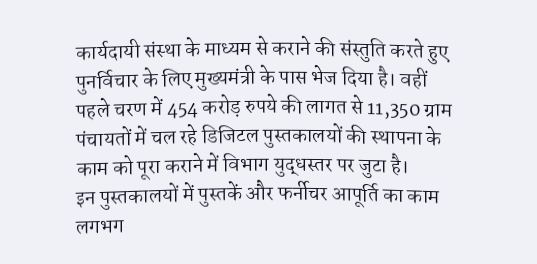कार्यदायी संस्था के माध्यम से कराने की संस्तुति करते हुए पुनर्विचार के लिए मुख्यमंत्री के पास भेज दिया है। वहीं पहले चरण में 454 करोड़ रुपये की लागत से 11,350 ग्राम पंचायतों में चल रहे डिजिटल पुस्तकालयों की स्थापना के काम को पूरा कराने में विभाग युद्धस्तर पर जुटा है।
इन पुस्तकालयों में पुस्तकें और फर्नीचर आपूर्ति का काम लगभग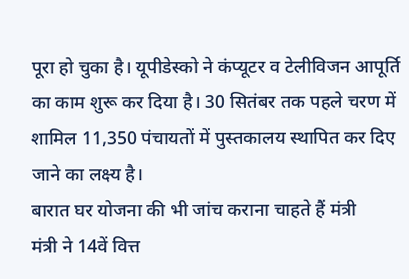पूरा हो चुका है। यूपीडेस्को ने कंप्यूटर व टेलीविजन आपूर्ति का काम शुरू कर दिया है। 30 सितंबर तक पहले चरण में शामिल 11,350 पंचायतों में पुस्तकालय स्थापित कर दिए जाने का लक्ष्य है।
बारात घर योजना की भी जांच कराना चाहते हैं मंत्री
मंत्री ने 14वें वित्त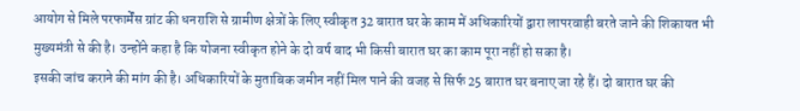आयोग से मिले परफार्मेंस ग्रांट की धनराशि से ग्रामीण क्षेत्रों के लिए स्वीकृत 32 बारात घर के काम में अधिकारियों द्वारा लापरवाही बरते जाने की शिकायत भी मुख्यमंत्री से की है। उन्होंने कहा है कि योजना स्वीकृत होने के दो वर्ष बाद भी किसी बारात घर का काम पूरा नहीं हो सका है।
इसकी जांच कराने की मांग की है। अधिकारियों के मुताबिक जमीन नहीं मिल पाने की वजह से सिर्फ 25 बारात घर बनाए जा रहे हैं। दो बारात घर की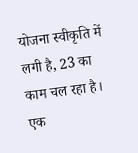योजना स्वीकृति में लगी है, 23 का काम चल रहा है। एक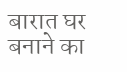बारात घर बनाने का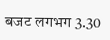बजट लगभग 3.30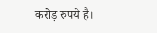करोड़ रुपये है।